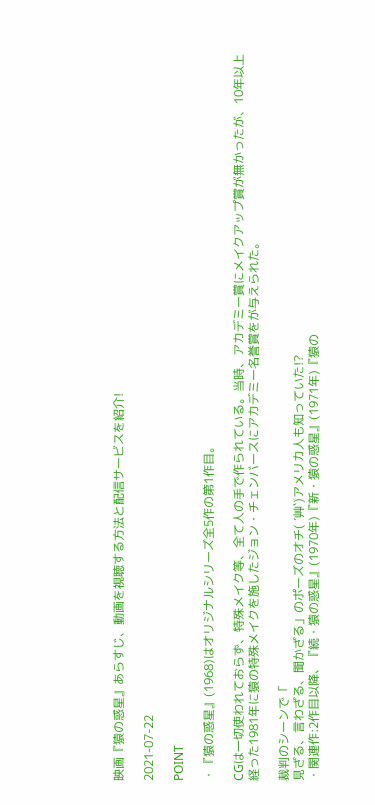映画『猿の惑星』あらすじ、動画を視聴する方法と配信サービスを紹介!

2021-07-22

POINT

・『猿の惑星』(1968)はオリジナルシリーズ全5作の第1作目。

CGは一切使われておらず、特殊メイク等、全て人の手で作られている。当時、アカデミー賞にメイクアップ賞が無かったが、10年以上経った1981年に猿の特殊メイクを施したジョン・チェンバースにアカデミー名誉賞をが与えられた。

裁判のシーンで「
見ざる、言わざる、聞かざる」のポーズのオチ( ´艸`)アメリカ人も知っていた!?
・関連作:2作目以降、『続・猿の惑星』(1970年)『新・猿の惑星』(1971年)『猿の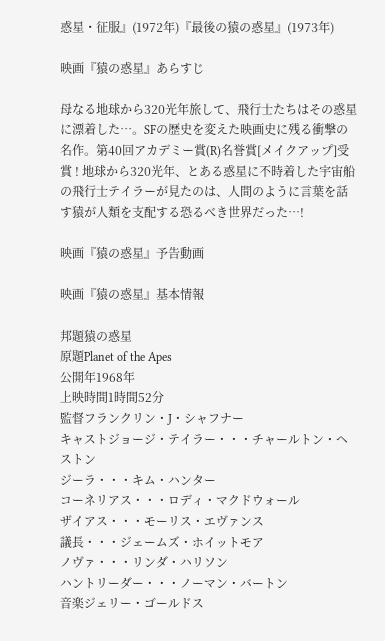惑星・征服』(1972年)『最後の猿の惑星』(1973年)

映画『猿の惑星』あらすじ

母なる地球から320光年旅して、飛行士たちはその惑星に漂着した…。SFの歴史を変えた映画史に残る衝撃の名作。第40回アカデミー賞(R)名誉賞[メイクアップ]受賞 ! 地球から320光年、とある惑星に不時着した宇宙船の飛行士テイラーが見たのは、人間のように言葉を話す猿が人類を支配する恐るべき世界だった…!

映画『猿の惑星』予告動画

映画『猿の惑星』基本情報

邦題猿の惑星
原題Planet of the Apes
公開年1968年
上映時間1時間52分
監督フランクリン・J・シャフナー
キャストジョージ・テイラー・・・チャールトン・ヘストン
ジーラ・・・キム・ハンター
コーネリアス・・・ロディ・マクドウォール
ザイアス・・・モーリス・エヴァンス
議長・・・ジェームズ・ホイットモア
ノヴァ・・・リンダ・ハリソン
ハントリーダー・・・ノーマン・バートン
音楽ジェリー・ゴールドス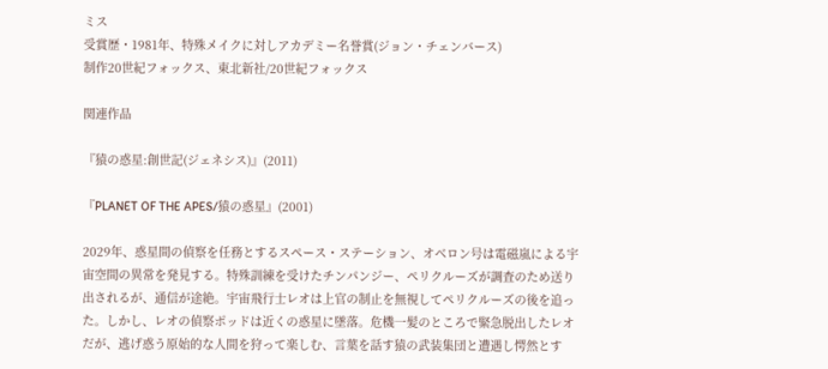ミス
受賞歴・1981年、特殊メイクに対しアカデミー名誉賞(ジョン・チェンバース)
制作20世紀フォックス、東北新社/20世紀フォックス

関連作品

『猿の惑星:創世記(ジェネシス)』(2011)

『PLANET OF THE APES/猿の惑星』(2001)

2029年、惑星間の偵察を任務とするスペース・ステーション、オベロン号は電磁嵐による宇宙空間の異常を発見する。特殊訓練を受けたチンパンジー、ペリクルーズが調査のため送り出されるが、通信が途絶。宇宙飛行士レオは上官の制止を無視してペリクルーズの後を追った。しかし、レオの偵察ポッドは近くの惑星に墜落。危機一髪のところで緊急脱出したレオだが、逃げ惑う原始的な人間を狩って楽しむ、言葉を話す猿の武装集団と遭遇し愕然とす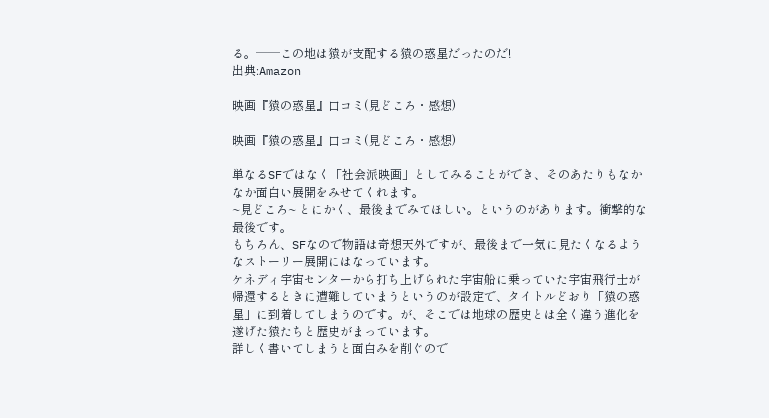る。──この地は猿が支配する猿の惑星だったのだ!
出典:Amazon

映画『猿の惑星』口コミ(見どころ・感想)

映画『猿の惑星』口コミ(見どころ・感想)

単なるSFではなく「社会派映画」としてみることができ、そのあたりもなかなか面白い展開をみせてくれます。
~見どころ~ とにかく、最後までみてほしい。というのがあります。衝撃的な最後です。
もちろん、SFなので物語は奇想天外ですが、最後まで一気に見たくなるようなストーリー展開にはなっています。
ケネディ宇宙センターから打ち上げられた宇宙船に乗っていた宇宙飛行士が帰還するときに遭難していまうというのが設定で、タイトルどおり「猿の惑星」に到着してしまうのです。が、そこでは地球の歴史とは全く違う進化を遂げた猿たちと歴史がまっています。
詳しく書いてしまうと面白みを削ぐので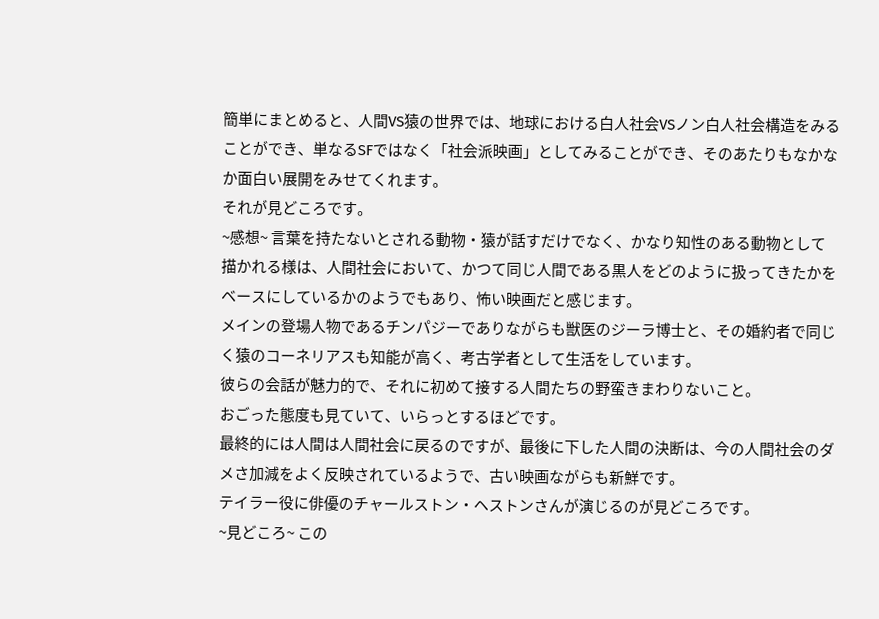簡単にまとめると、人間VS猿の世界では、地球における白人社会VSノン白人社会構造をみることができ、単なるSFではなく「社会派映画」としてみることができ、そのあたりもなかなか面白い展開をみせてくれます。
それが見どころです。
~感想~ 言葉を持たないとされる動物・猿が話すだけでなく、かなり知性のある動物として描かれる様は、人間社会において、かつて同じ人間である黒人をどのように扱ってきたかをベースにしているかのようでもあり、怖い映画だと感じます。
メインの登場人物であるチンパジーでありながらも獣医のジーラ博士と、その婚約者で同じく猿のコーネリアスも知能が高く、考古学者として生活をしています。
彼らの会話が魅力的で、それに初めて接する人間たちの野蛮きまわりないこと。
おごった態度も見ていて、いらっとするほどです。
最終的には人間は人間社会に戻るのですが、最後に下した人間の決断は、今の人間社会のダメさ加減をよく反映されているようで、古い映画ながらも新鮮です。
テイラー役に俳優のチャールストン・ヘストンさんが演じるのが見どころです。
~見どころ~ この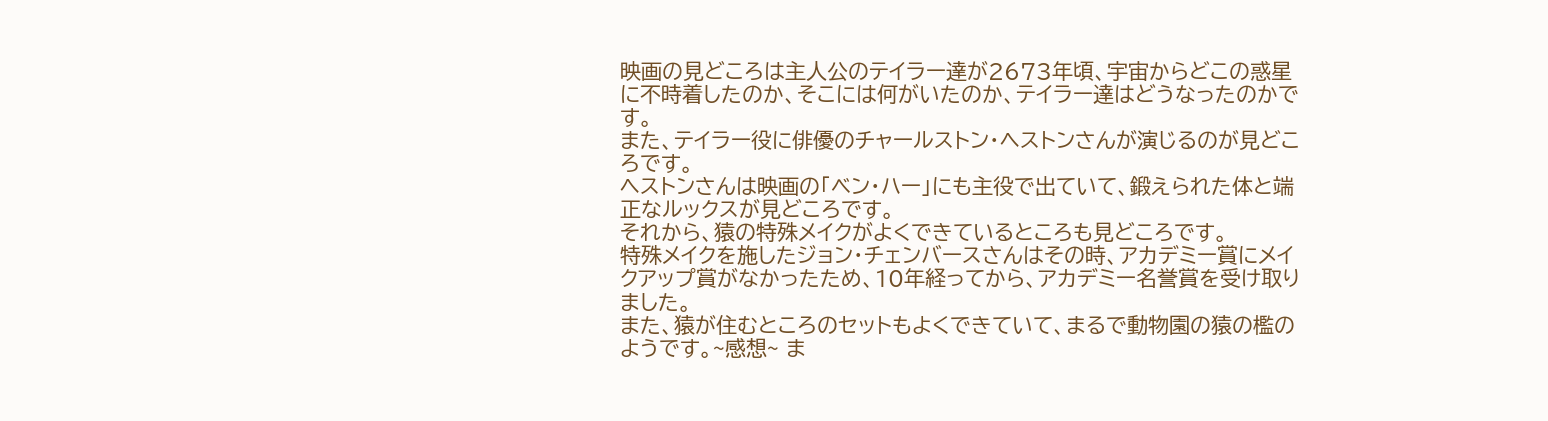映画の見どころは主人公のテイラー達が2673年頃、宇宙からどこの惑星に不時着したのか、そこには何がいたのか、テイラー達はどうなったのかです。
また、テイラー役に俳優のチャールストン・ヘストンさんが演じるのが見どころです。
ヘストンさんは映画の「ベン・ハー」にも主役で出ていて、鍛えられた体と端正なルックスが見どころです。
それから、猿の特殊メイクがよくできているところも見どころです。
特殊メイクを施したジョン・チェンバースさんはその時、アカデミー賞にメイクアップ賞がなかったため、10年経ってから、アカデミー名誉賞を受け取りました。
また、猿が住むところのセットもよくできていて、まるで動物園の猿の檻のようです。~感想~ ま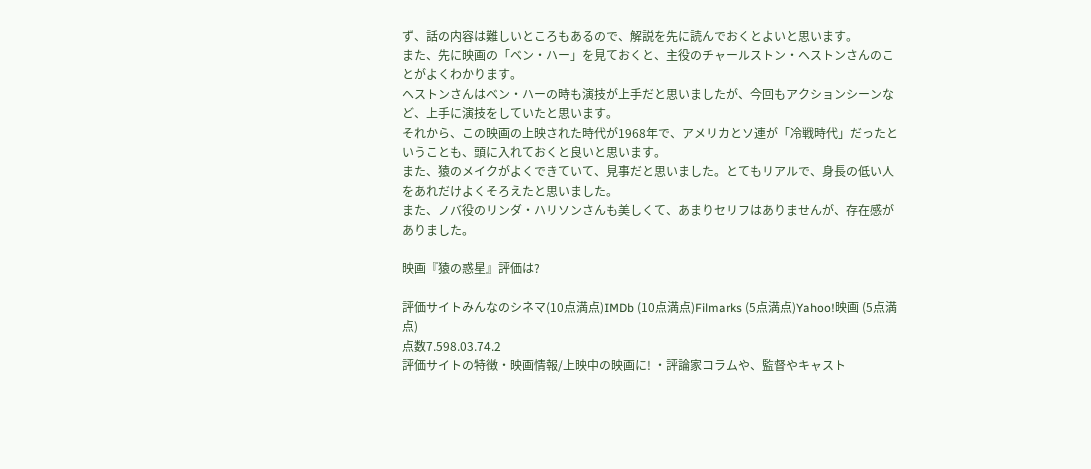ず、話の内容は難しいところもあるので、解説を先に読んでおくとよいと思います。
また、先に映画の「ベン・ハー」を見ておくと、主役のチャールストン・ヘストンさんのことがよくわかります。
ヘストンさんはベン・ハーの時も演技が上手だと思いましたが、今回もアクションシーンなど、上手に演技をしていたと思います。
それから、この映画の上映された時代が1968年で、アメリカとソ連が「冷戦時代」だったということも、頭に入れておくと良いと思います。
また、猿のメイクがよくできていて、見事だと思いました。とてもリアルで、身長の低い人をあれだけよくそろえたと思いました。
また、ノバ役のリンダ・ハリソンさんも美しくて、あまりセリフはありませんが、存在感がありました。

映画『猿の惑星』評価は?

評価サイトみんなのシネマ(10点満点)IMDb (10点満点)Filmarks (5点満点)Yahoo!映画 (5点満点)
点数7.598.03.74.2
評価サイトの特徴・映画情報/上映中の映画に! ・評論家コラムや、監督やキャスト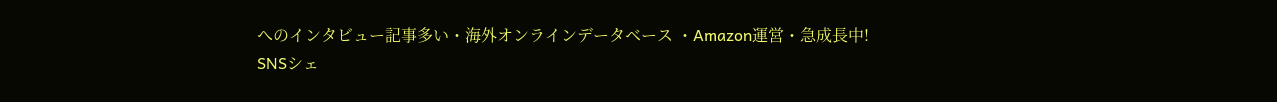へのインタビュー記事多い・海外オンラインデータベース ・Amazon運営・急成長中! SNSシェ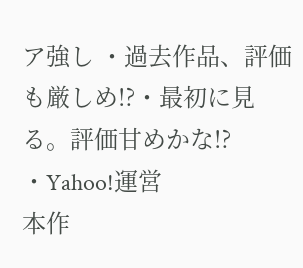ア強し ・過去作品、評価も厳しめ!?・最初に見る。評価甘めかな!? ・Yahoo!運営
本作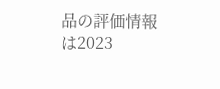品の評価情報は2023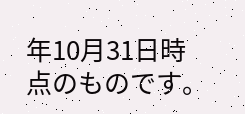年10月31日時点のものです。